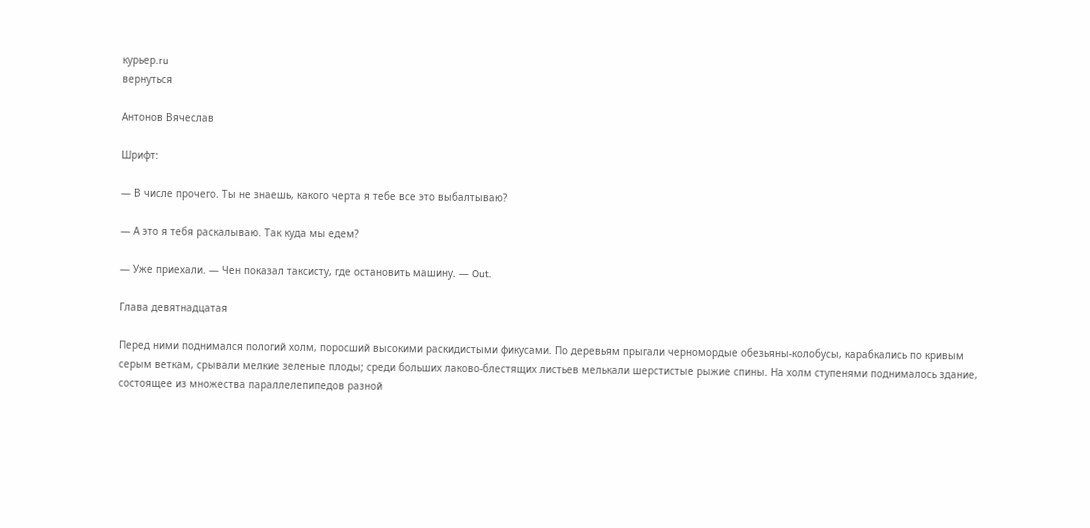курьер.ru
вернуться

Антонов Вячеслав

Шрифт:

— В числе прочего. Ты не знаешь, какого черта я тебе все это выбалтываю?

— А это я тебя раскалываю. Так куда мы едем?

— Уже приехали. — Чен показал таксисту, где остановить машину. — Out.

Глава девятнадцатая

Перед ними поднимался пологий холм, поросший высокими раскидистыми фикусами. По деревьям прыгали черномордые обезьяны-колобусы, карабкались по кривым серым веткам, срывали мелкие зеленые плоды; среди больших лаково-блестящих листьев мелькали шерстистые рыжие спины. На холм ступенями поднималось здание, состоящее из множества параллелепипедов разной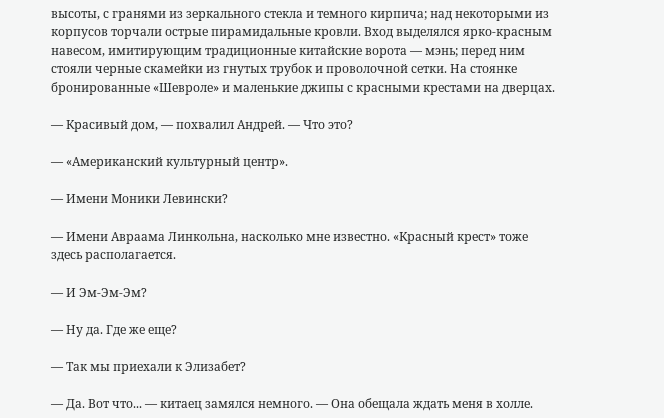высоты, с гранями из зеркального стекла и темного кирпича; над некоторыми из корпусов торчали острые пирамидальные кровли. Вход выделялся ярко-красным навесом, имитирующим традиционные китайские ворота — мэнь; перед ним стояли черные скамейки из гнутых трубок и проволочной сетки. На стоянке бронированные «Шевроле» и маленькие джипы с красными крестами на дверцах.

— Красивый дом, — похвалил Андрей. — Что это?

— «Американский культурный центр».

— Имени Моники Левински?

— Имени Авраама Линкольна, насколько мне известно. «Красный крест» тоже здесь располагается.

— И Эм-Эм-Эм?

— Ну да. Где же еще?

— Так мы приехали к Элизабет?

— Да. Вот что... — китаец замялся немного. — Она обещала ждать меня в холле.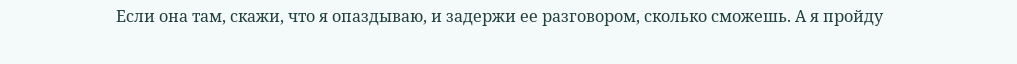Если она там, скажи, что я опаздываю, и задержи ее разговором, сколько сможешь. А я пройду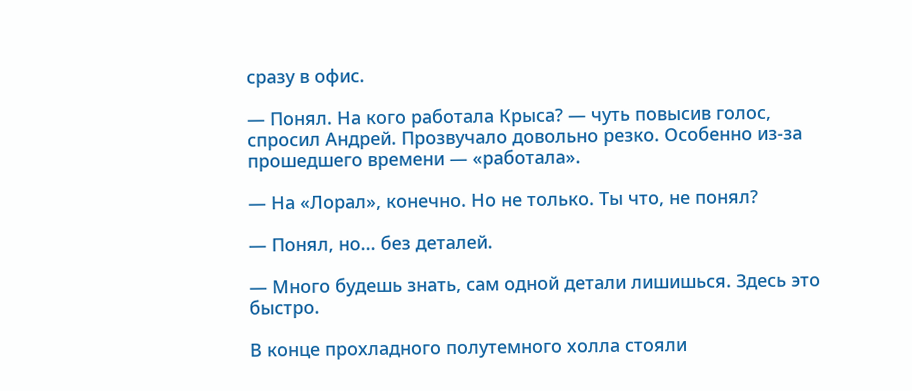сразу в офис.

— Понял. На кого работала Крыса? — чуть повысив голос, спросил Андрей. Прозвучало довольно резко. Особенно из-за прошедшего времени — «работала».

— На «Лорал», конечно. Но не только. Ты что, не понял?

— Понял, но... без деталей.

— Много будешь знать, сам одной детали лишишься. Здесь это быстро.

В конце прохладного полутемного холла стояли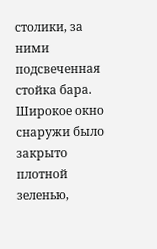столики, за ними подсвеченная стойка бара. Широкое окно снаружи было закрыто плотной зеленью,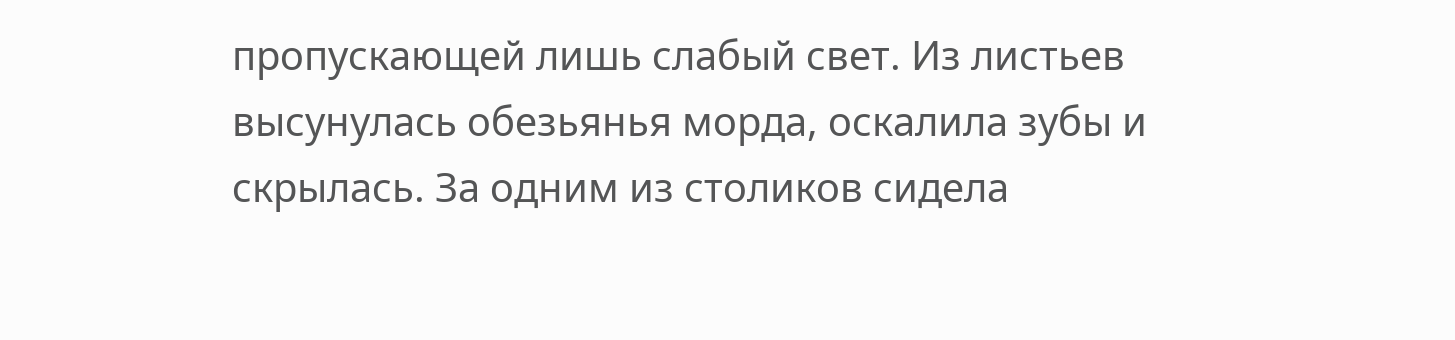пропускающей лишь слабый свет. Из листьев высунулась обезьянья морда, оскалила зубы и скрылась. За одним из столиков сидела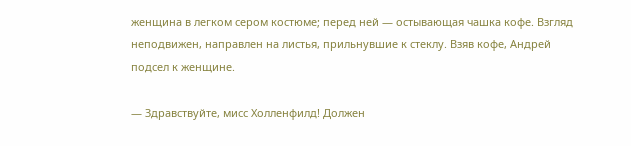женщина в легком сером костюме; перед ней — остывающая чашка кофе. Взгляд неподвижен, направлен на листья, прильнувшие к стеклу. Взяв кофе, Андрей подсел к женщине.

— Здравствуйте, мисс Холленфилд! Должен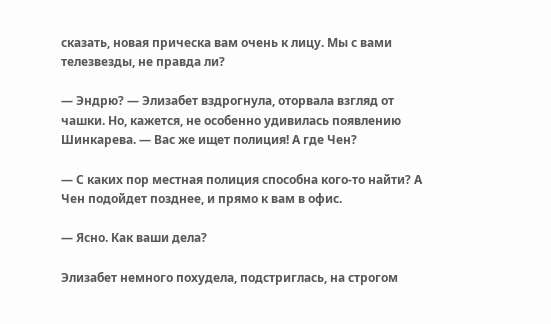сказать, новая прическа вам очень к лицу. Мы с вами телезвезды, не правда ли?

— Эндрю? — Элизабет вздрогнула, оторвала взгляд от чашки. Но, кажется, не особенно удивилась появлению Шинкарева. — Вас же ищет полиция! А где Чен?

— С каких пор местная полиция способна кого-то найти? А Чен подойдет позднее, и прямо к вам в офис.

— Ясно. Как ваши дела?

Элизабет немного похудела, подстриглась, на строгом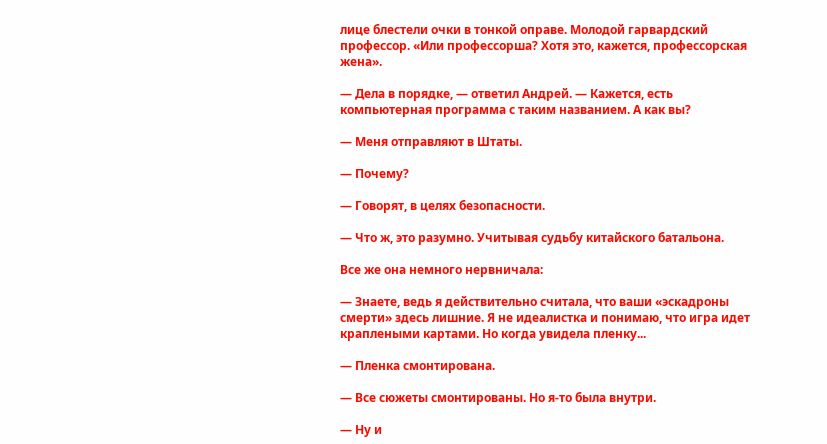лице блестели очки в тонкой оправе. Молодой гарвардский профессор. «Или профессорша? Хотя это, кажется, профессорская жена».

— Дела в порядке, — ответил Андрей. — Кажется, есть компьютерная программа с таким названием. А как вы?

— Меня отправляют в Штаты.

— Почему?

— Говорят, в целях безопасности.

— Что ж, это разумно. Учитывая судьбу китайского батальона.

Все же она немного нервничала:

— Знаете, ведь я действительно считала, что ваши «эскадроны смерти» здесь лишние. Я не идеалистка и понимаю, что игра идет краплеными картами. Но когда увидела пленку...

— Пленка смонтирована.

— Все сюжеты смонтированы. Но я-то была внутри.

— Ну и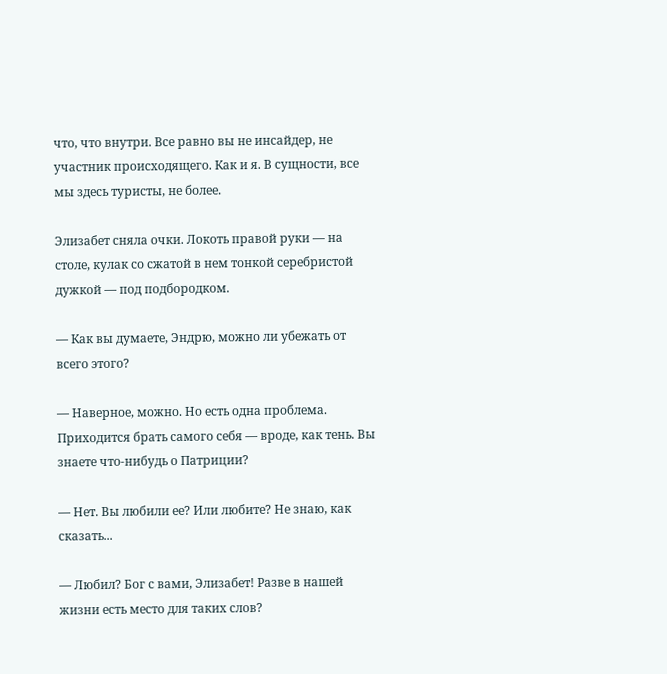что, что внутри. Все равно вы не инсайдер, не участник происходящего. Как и я. В сущности, все мы здесь туристы, не более.

Элизабет сняла очки. Локоть правой руки — на столе, кулак со сжатой в нем тонкой серебристой дужкой — под подбородком.

— Как вы думаете, Эндрю, можно ли убежать от всего этого?

— Наверное, можно. Но есть одна проблема. Приходится брать самого себя — вроде, как тень. Вы знаете что-нибудь о Патриции?

— Нет. Вы любили ее? Или любите? Не знаю, как сказать...

— Любил? Бог с вами, Элизабет! Разве в нашей жизни есть место для таких слов?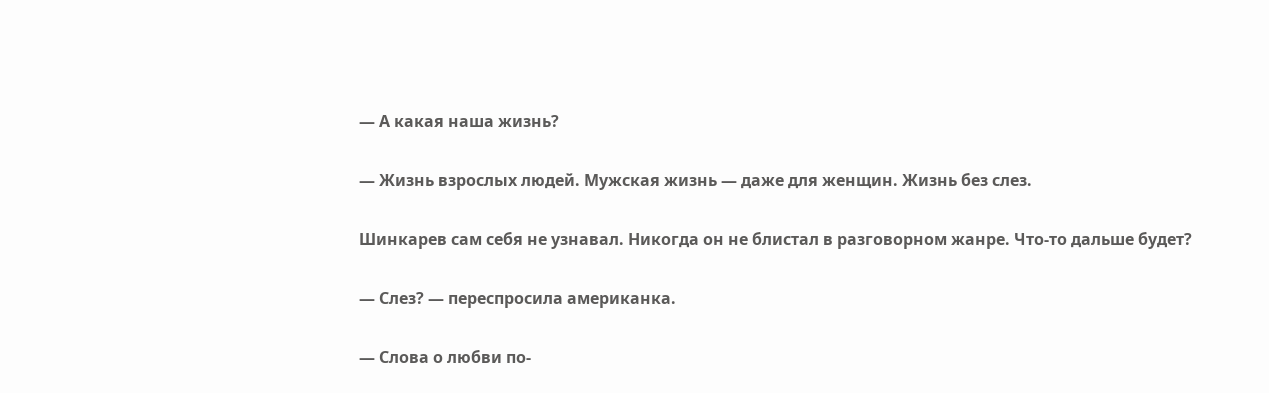— А какая наша жизнь?

— Жизнь взрослых людей. Мужская жизнь — даже для женщин. Жизнь без слез.

Шинкарев сам себя не узнавал. Никогда он не блистал в разговорном жанре. Что-то дальше будет?

— Слез? — переспросила американка.

— Слова о любви по-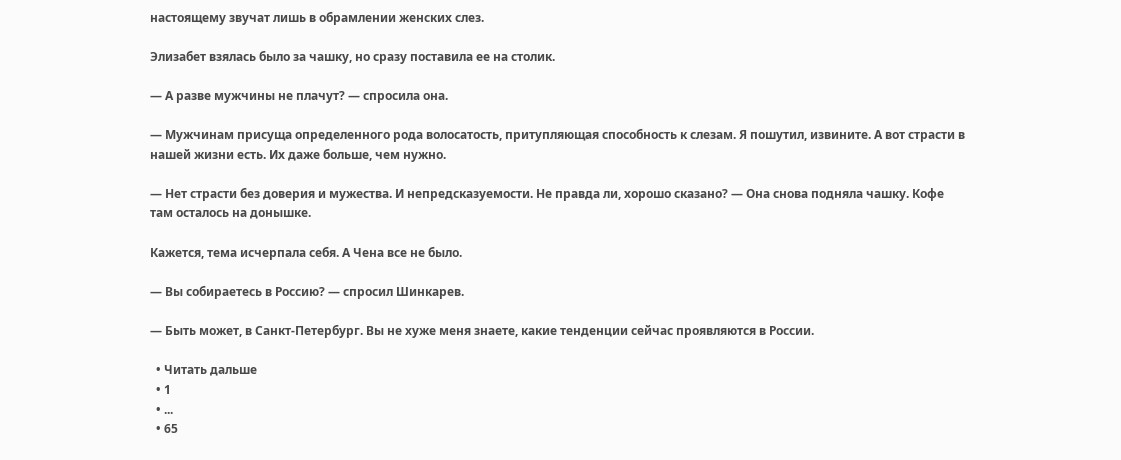настоящему звучат лишь в обрамлении женских слез.

Элизабет взялась было за чашку, но сразу поставила ее на столик.

— А разве мужчины не плачут? — спросила она.

— Мужчинам присуща определенного рода волосатость, притупляющая способность к слезам. Я пошутил, извините. А вот страсти в нашей жизни есть. Их даже больше, чем нужно.

— Нет страсти без доверия и мужества. И непредсказуемости. Не правда ли, хорошо сказано? — Она снова подняла чашку. Кофе там осталось на донышке.

Кажется, тема исчерпала себя. А Чена все не было.

— Вы собираетесь в Россию? — спросил Шинкарев.

— Быть может, в Санкт-Петербург. Вы не хуже меня знаете, какие тенденции сейчас проявляются в России.

  • Читать дальше
  • 1
  • ...
  • 65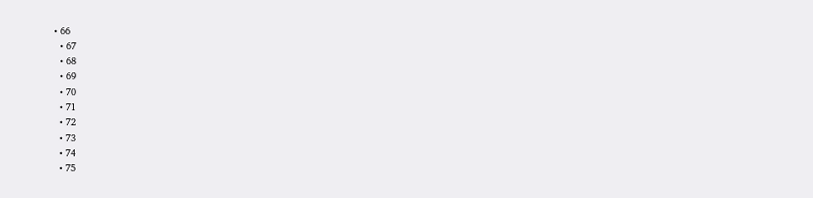• 66
  • 67
  • 68
  • 69
  • 70
  • 71
  • 72
  • 73
  • 74
  • 75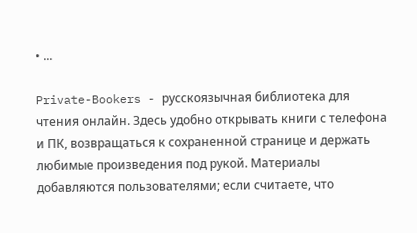• ...

Private-Bookers - русскоязычная библиотека для чтения онлайн. Здесь удобно открывать книги с телефона и ПК, возвращаться к сохраненной странице и держать любимые произведения под рукой. Материалы добавляются пользователями; если считаете, что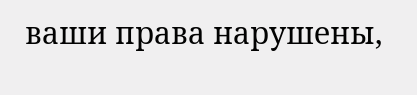ваши права нарушены,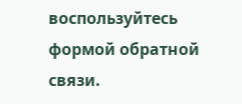воспользуйтесь формой обратной связи.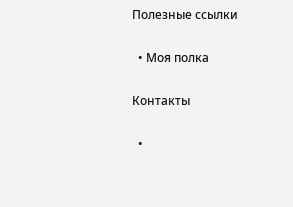Полезные ссылки

  • Моя полка

Контакты

  •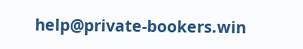help@private-bookers.win